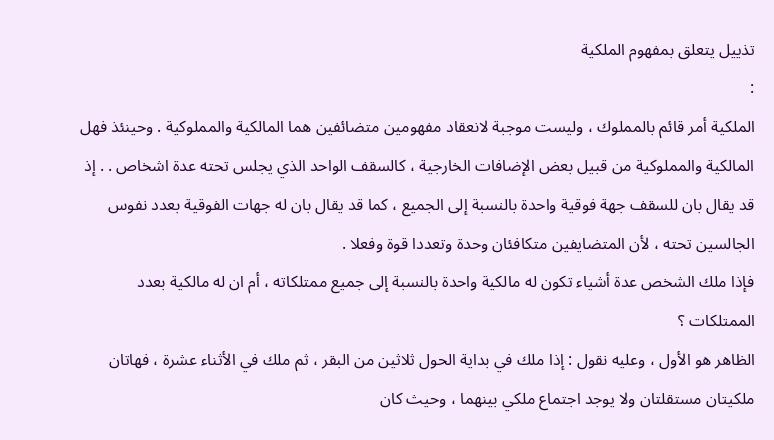تذييل يتعلق بمفهوم الملكية
:
الملكية أمر قائم بالمملوك ، وليست موجبة لانعقاد مفهومين متضائفين هما المالكية والمملوكية . وحينئذ فهل المالكية والمملوكية من قبيل بعض الإضافات الخارجية ، كالسقف الواحد الذي يجلس تحته عدة اشخاص . . إذ قد يقال بان للسقف جهة فوقية واحدة بالنسبة إلى الجميع ، كما قد يقال بان له جهات الفوقية بعدد نفوس الجالسين تحته ، لأن المتضايفين متكافئان وحدة وتعددا قوة وفعلا .
فإذا ملك الشخص عدة أشياء تكون له مالكية واحدة بالنسبة إلى جميع ممتلكاته ، أم ان له مالكية بعدد الممتلكات ؟
الظاهر هو الأول ، وعليه نقول : إذا ملك في بداية الحول ثلاثين من البقر ، ثم ملك في الأثناء عشرة ، فهاتان ملكيتان مستقلتان ولا يوجد اجتماع ملكي بينهما ، وحيث كان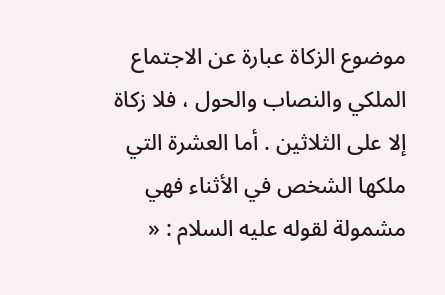موضوع الزكاة عبارة عن الاجتماع الملكي والنصاب والحول ، فلا زكاة إلا على الثلاثين . أما العشرة التي ملكها الشخص في الأثناء فهي مشمولة لقوله عليه السلام : «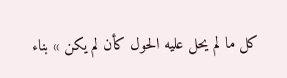كل ما لم يحل عليه الحول كأن لم يكن » بناء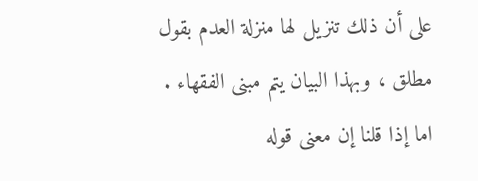على أن ذلك تنزيل لها منزلة العدم بقول مطلق ، وبهذا البيان يتم مبنى الفقهاء .
اما إذا قلنا إن معنى قوله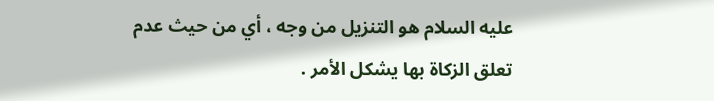عليه السلام هو التنزيل من وجه ، أي من حيث عدم تعلق الزكاة بها يشكل الأمر .